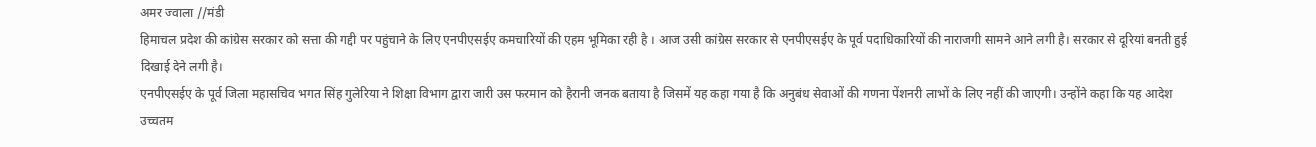अमर ज्वाला //मंडी
हिमाचल प्रदेश की कांग्रेस सरकार को सत्ता की गद्दी पर पहुंचाने के लिए एनपीएसईए कमचारियों की एहम भूमिका रही है । आज उसी कांग्रेस सरकार से एनपीएसईए के पूर्व पदाधिकारियों की नाराजगी सामने आने लगी है। सरकार से दूरियां बनती हुई दिखाई देने लगी है।
एनपीएसईए के पूर्व जिला महासचिव भगत सिंह गुलेरिया ने शिक्षा विभाग द्वारा जारी उस फरमान को हैरानी जनक बताया है जिसमें यह कहा गया है कि अनुबंध सेवाओं की गणना पेंशनरी लाभों के लिए नहीं की जाएगी। उन्होंने कहा कि यह आदेश उच्चतम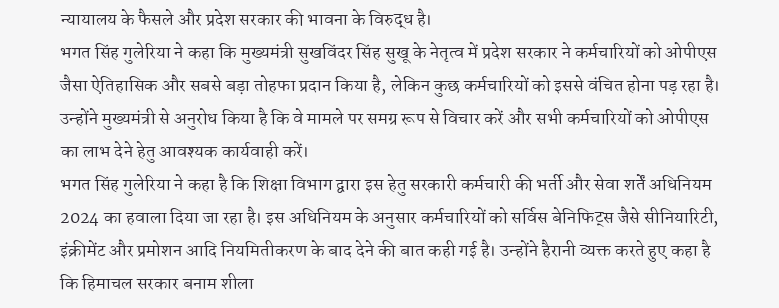न्यायालय के फैसले और प्रदेश सरकार की भावना के विरुद्ध है।
भगत सिंह गुलेरिया ने कहा कि मुख्यमंत्री सुखविंदर सिंह सुखू के नेतृत्व में प्रदेश सरकार ने कर्मचारियों को ओपीएस जैसा ऐतिहासिक और सबसे बड़ा तोहफा प्रदान किया है, लेकिन कुछ कर्मचारियों को इससे वंचित होना पड़ रहा है। उन्होंने मुख्यमंत्री से अनुरोध किया है कि वे मामले पर समग्र रूप से विचार करें और सभी कर्मचारियों को ओपीएस का लाभ देने हेतु आवश्यक कार्यवाही करें।
भगत सिंह गुलेरिया ने कहा है कि शिक्षा विभाग द्वारा इस हेतु सरकारी कर्मचारी की भर्ती और सेवा शर्तें अधिनियम 2024 का हवाला दिया जा रहा है। इस अधिनियम के अनुसार कर्मचारियों को सर्विस बेनिफिट्स जैसे सीनियारिटी, इंक्रीमेंट और प्रमोशन आदि नियमितीकरण के बाद देने की बात कही गई है। उन्होंने हैरानी व्यक्त करते हुए कहा है कि हिमाचल सरकार बनाम शीला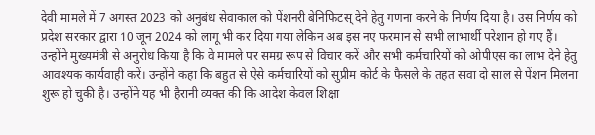देवी मामले में 7 अगस्त 2023 को अनुबंध सेवाकाल को पेंशनरी बेनिफिटस् देने हेतु गणना करने के निर्णय दिया है। उस निर्णय को प्रदेश सरकार द्वारा 10 जून 2024 को लागू भी कर दिया गया लेकिन अब इस नए फरमान से सभी लाभार्थी परेशान हो गए हैं। उन्होंने मुख्यमंत्री से अनुरोध किया है कि वे मामले पर समग्र रूप से विचार करें और सभी कर्मचारियों को ओपीएस का लाभ देने हेतु आवश्यक कार्यवाही करें। उन्होंने कहा कि बहुत से ऐसे कर्मचारियों को सुप्रीम कोर्ट के फैसले के तहत सवा दो साल से पेंशन मिलना शुरू हो चुकी है। उन्होंने यह भी हैरानी व्यक्त की कि आदेश केवल शिक्षा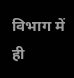विभाग में ही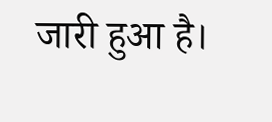जारी हुआ है।